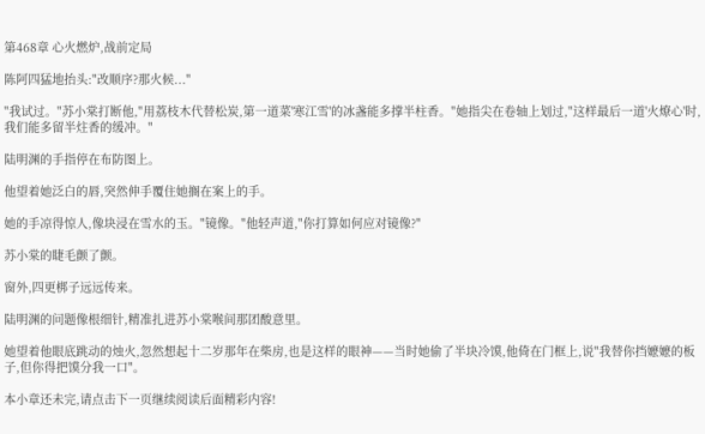第468章 心火燃炉,战前定局

陈阿四猛地抬头:"改顺序?那火候..."

"我试过。"苏小棠打断他,"用荔枝木代替松炭,第一道菜'寒江雪'的冰盏能多撑半柱香。"她指尖在卷轴上划过,"这样最后一道'火燎心'时,我们能多留半炷香的缓冲。"

陆明渊的手指停在布防图上。

他望着她泛白的唇,突然伸手覆住她搁在案上的手。

她的手凉得惊人,像块浸在雪水的玉。"镜像。"他轻声道,"你打算如何应对镜像?"

苏小棠的睫毛颤了颤。

窗外,四更梆子远远传来。

陆明渊的问题像根细针,精准扎进苏小棠喉间那团酸意里。

她望着他眼底跳动的烛火,忽然想起十二岁那年在柴房,也是这样的眼神——当时她偷了半块冷馍,他倚在门框上,说"我替你挡嬷嬷的板子,但你得把馍分我一口"。

本小章还未完,请点击下一页继续阅读后面精彩内容!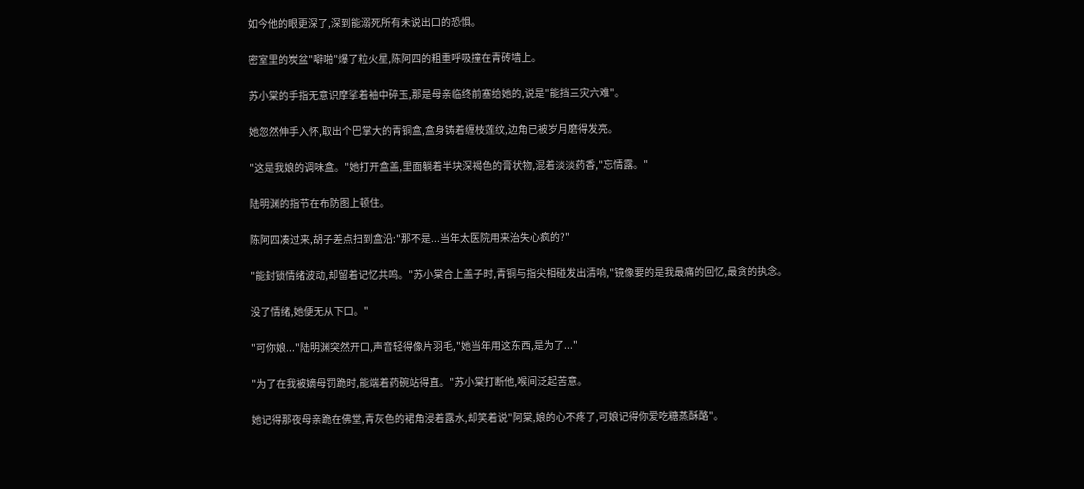如今他的眼更深了,深到能溺死所有未说出口的恐惧。

密室里的炭盆"噼啪"爆了粒火星,陈阿四的粗重呼吸撞在青砖墙上。

苏小棠的手指无意识摩挲着袖中碎玉,那是母亲临终前塞给她的,说是"能挡三灾六难"。

她忽然伸手入怀,取出个巴掌大的青铜盒,盒身铸着缠枝莲纹,边角已被岁月磨得发亮。

"这是我娘的调味盒。"她打开盒盖,里面躺着半块深褐色的膏状物,混着淡淡药香,"忘情露。"

陆明渊的指节在布防图上顿住。

陈阿四凑过来,胡子差点扫到盒沿:"那不是...当年太医院用来治失心疯的?"

"能封锁情绪波动,却留着记忆共鸣。"苏小棠合上盖子时,青铜与指尖相碰发出清响,"镜像要的是我最痛的回忆,最贪的执念。

没了情绪,她便无从下口。"

"可你娘..."陆明渊突然开口,声音轻得像片羽毛,"她当年用这东西,是为了..."

"为了在我被嫡母罚跪时,能端着药碗站得直。"苏小棠打断他,喉间泛起苦意。

她记得那夜母亲跪在佛堂,青灰色的裙角浸着露水,却笑着说"阿棠,娘的心不疼了,可娘记得你爱吃糖蒸酥酪"。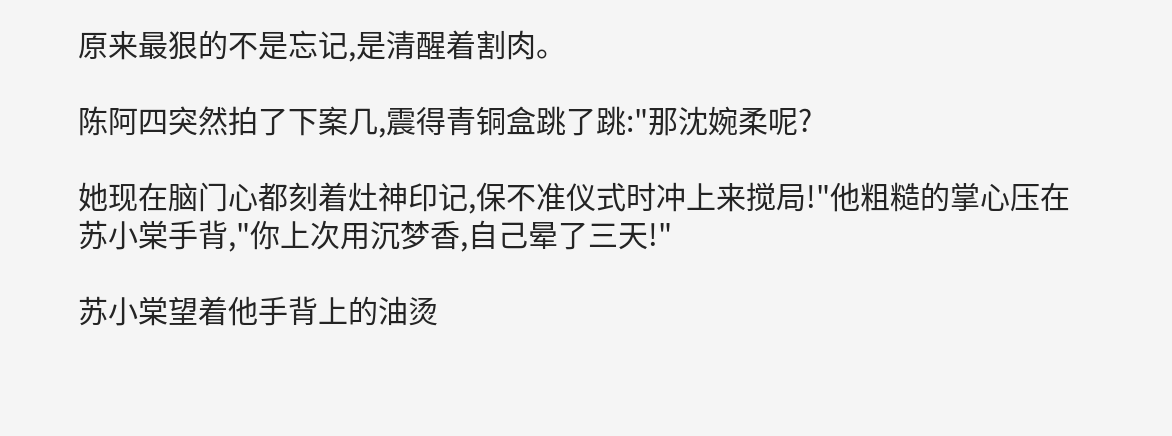原来最狠的不是忘记,是清醒着割肉。

陈阿四突然拍了下案几,震得青铜盒跳了跳:"那沈婉柔呢?

她现在脑门心都刻着灶神印记,保不准仪式时冲上来搅局!"他粗糙的掌心压在苏小棠手背,"你上次用沉梦香,自己晕了三天!"

苏小棠望着他手背上的油烫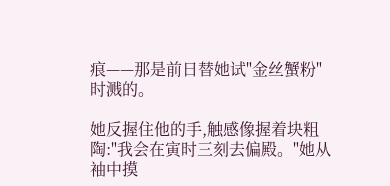痕——那是前日替她试"金丝蟹粉"时溅的。

她反握住他的手,触感像握着块粗陶:"我会在寅时三刻去偏殿。"她从袖中摸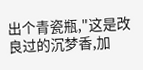出个青瓷瓶,"这是改良过的沉梦香,加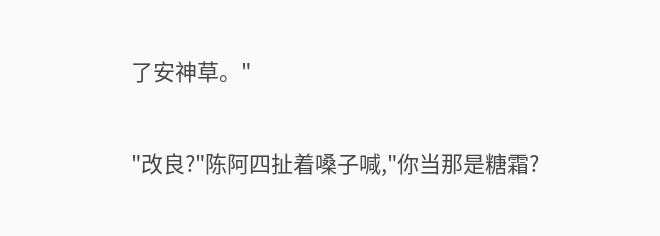了安神草。"

"改良?"陈阿四扯着嗓子喊,"你当那是糖霜?